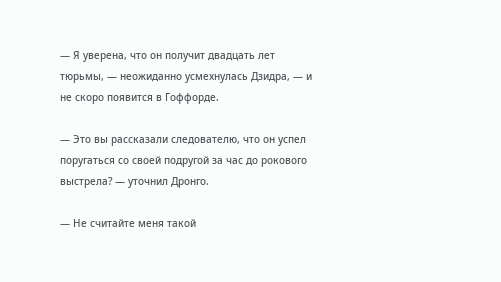— Я уверена, что он получит двадцать лет тюрьмы, — неожиданно усмехнулась Дзидра, — и не скоро появится в Гоффорде.

— Это вы рассказали следователю, что он успел поругаться со своей подругой за час до рокового выстрела? — уточнил Дронго.

— Не считайте меня такой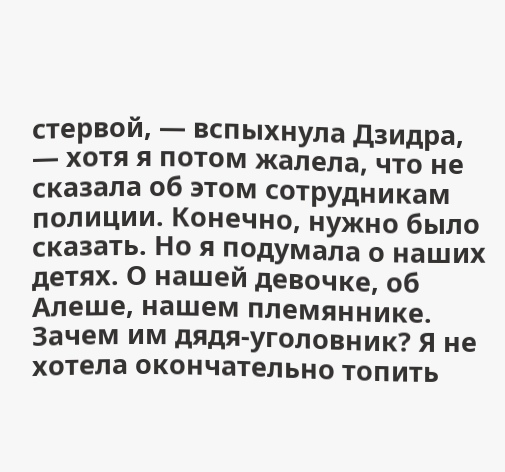стервой, — вспыхнула Дзидра, — хотя я потом жалела, что не сказала об этом сотрудникам полиции. Конечно, нужно было сказать. Но я подумала о наших детях. О нашей девочке, об Алеше, нашем племяннике. Зачем им дядя-уголовник? Я не хотела окончательно топить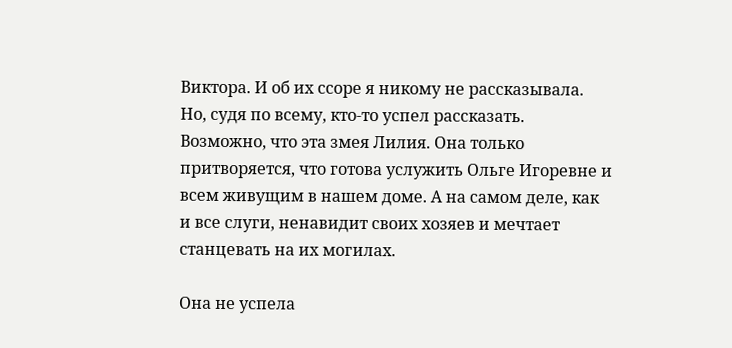Виктора. И об их ссоре я никому не рассказывала. Но, судя по всему, кто-то успел рассказать. Возможно, что эта змея Лилия. Она только притворяется, что готова услужить Ольге Игоревне и всем живущим в нашем доме. А на самом деле, как и все слуги, ненавидит своих хозяев и мечтает станцевать на их могилах.

Она не успела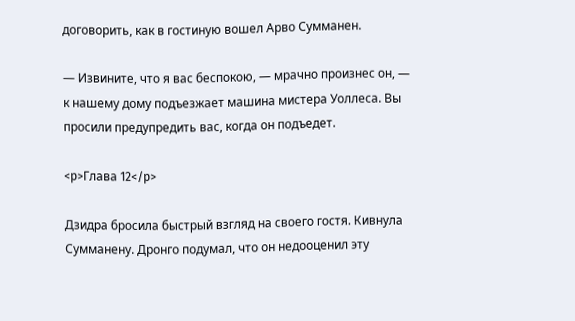договорить, как в гостиную вошел Арво Сумманен.

— Извините, что я вас беспокою, — мрачно произнес он, — к нашему дому подъезжает машина мистера Уоллеса. Вы просили предупредить вас, когда он подъедет.

<p>Глава 12</p>

Дзидра бросила быстрый взгляд на своего гостя. Кивнула Сумманену. Дронго подумал, что он недооценил эту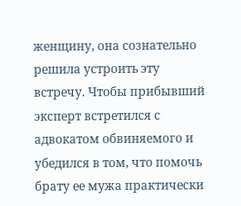женщину, она сознательно решила устроить эту встречу. Чтобы прибывший эксперт встретился с адвокатом обвиняемого и убедился в том, что помочь брату ее мужа практически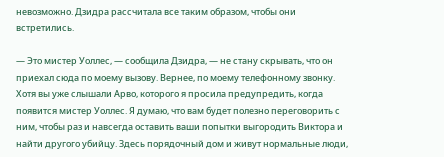невозможно. Дзидра рассчитала все таким образом, чтобы они встретились.

— Это мистер Уоллес, — сообщила Дзидра, — не стану скрывать, что он приехал сюда по моему вызову. Вернее, по моему телефонному звонку. Хотя вы уже слышали Арво, которого я просила предупредить, когда появится мистер Уоллес. Я думаю, что вам будет полезно переговорить с ним, чтобы раз и навсегда оставить ваши попытки выгородить Виктора и найти другого убийцу. Здесь порядочный дом и живут нормальные люди,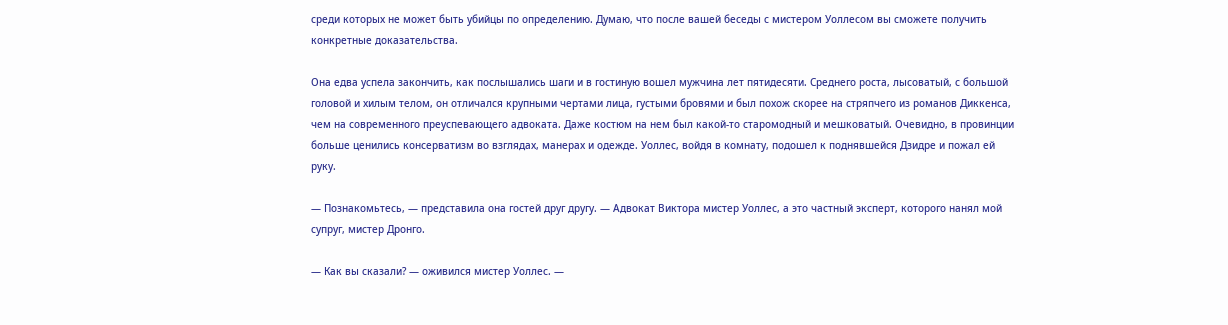среди которых не может быть убийцы по определению. Думаю, что после вашей беседы с мистером Уоллесом вы сможете получить конкретные доказательства.

Она едва успела закончить, как послышались шаги и в гостиную вошел мужчина лет пятидесяти. Среднего роста, лысоватый, с большой головой и хилым телом, он отличался крупными чертами лица, густыми бровями и был похож скорее на стряпчего из романов Диккенса, чем на современного преуспевающего адвоката. Даже костюм на нем был какой-то старомодный и мешковатый. Очевидно, в провинции больше ценились консерватизм во взглядах, манерах и одежде. Уоллес, войдя в комнату, подошел к поднявшейся Дзидре и пожал ей руку.

— Познакомьтесь, — представила она гостей друг другу. — Адвокат Виктора мистер Уоллес, а это частный эксперт, которого нанял мой супруг, мистер Дронго.

— Как вы сказали? — оживился мистер Уоллес. —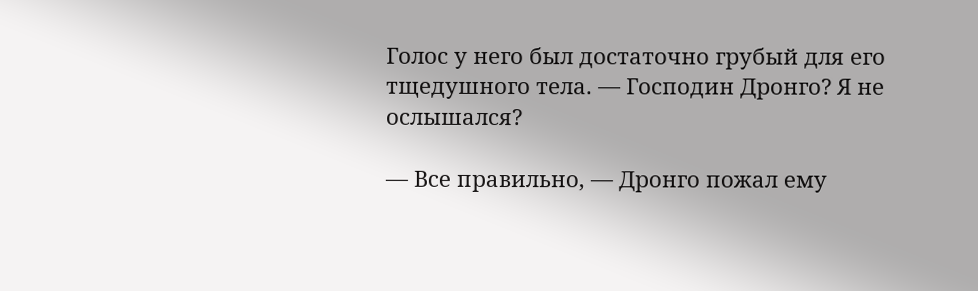Голос у него был достаточно грубый для его тщедушного тела. — Господин Дронго? Я не ослышался?

— Все правильно, — Дронго пожал ему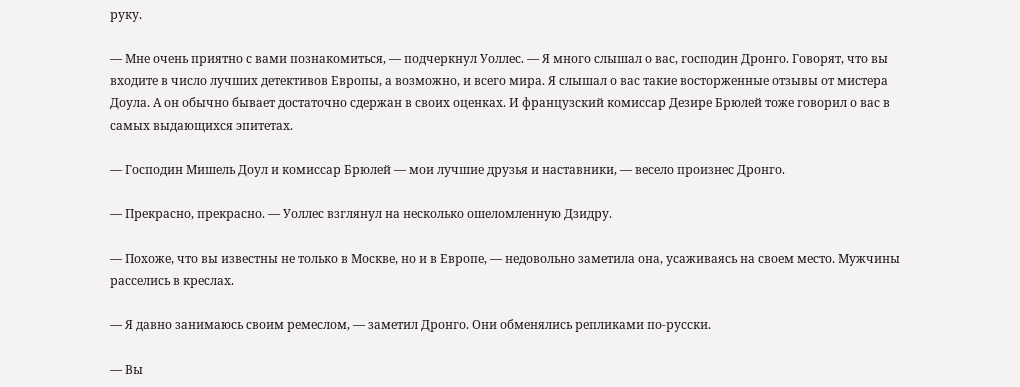руку.

— Мне очень приятно с вами познакомиться, — подчеркнул Уоллес. — Я много слышал о вас, господин Дронго. Говорят, что вы входите в число лучших детективов Европы, а возможно, и всего мира. Я слышал о вас такие восторженные отзывы от мистера Доула. А он обычно бывает достаточно сдержан в своих оценках. И французский комиссар Дезире Брюлей тоже говорил о вас в самых выдающихся эпитетах.

— Господин Мишель Доул и комиссар Брюлей — мои лучшие друзья и наставники, — весело произнес Дронго.

— Прекрасно, прекрасно. — Уоллес взглянул на несколько ошеломленную Дзидру.

— Похоже, что вы известны не только в Москве, но и в Европе, — недовольно заметила она, усаживаясь на своем место. Мужчины расселись в креслах.

— Я давно занимаюсь своим ремеслом, — заметил Дронго. Они обменялись репликами по-русски.

— Вы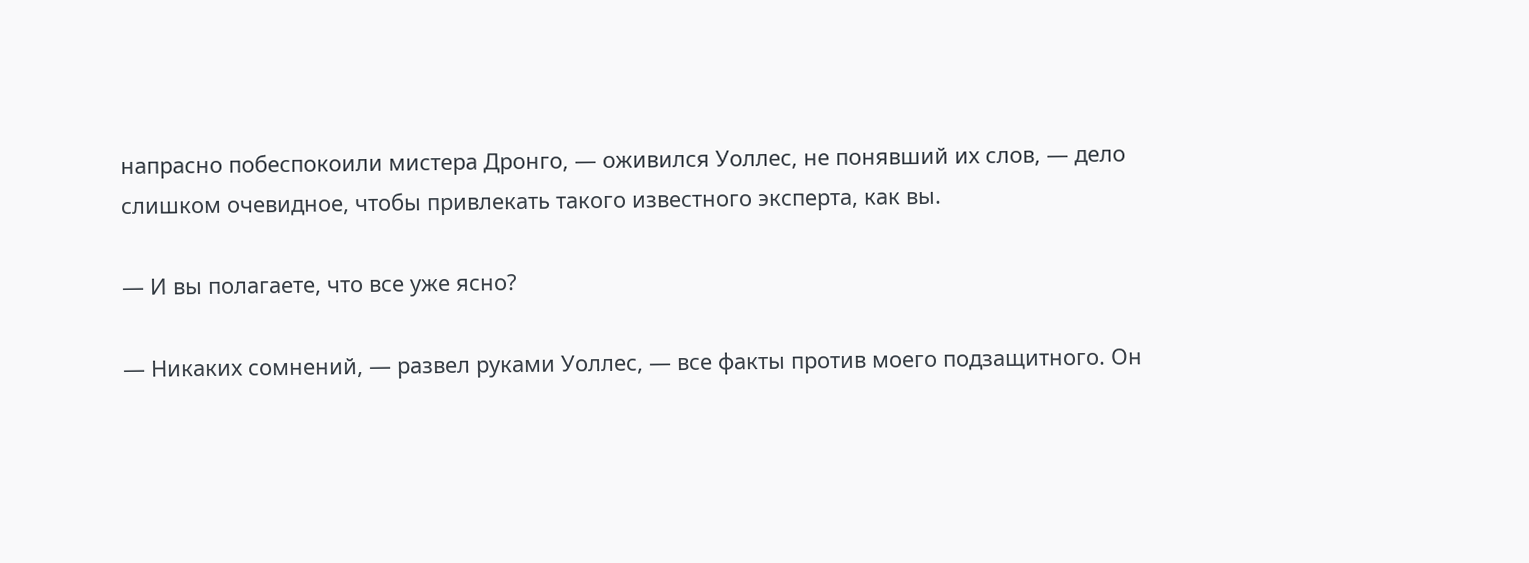напрасно побеспокоили мистера Дронго, — оживился Уоллес, не понявший их слов, — дело слишком очевидное, чтобы привлекать такого известного эксперта, как вы.

— И вы полагаете, что все уже ясно?

— Никаких сомнений, — развел руками Уоллес, — все факты против моего подзащитного. Он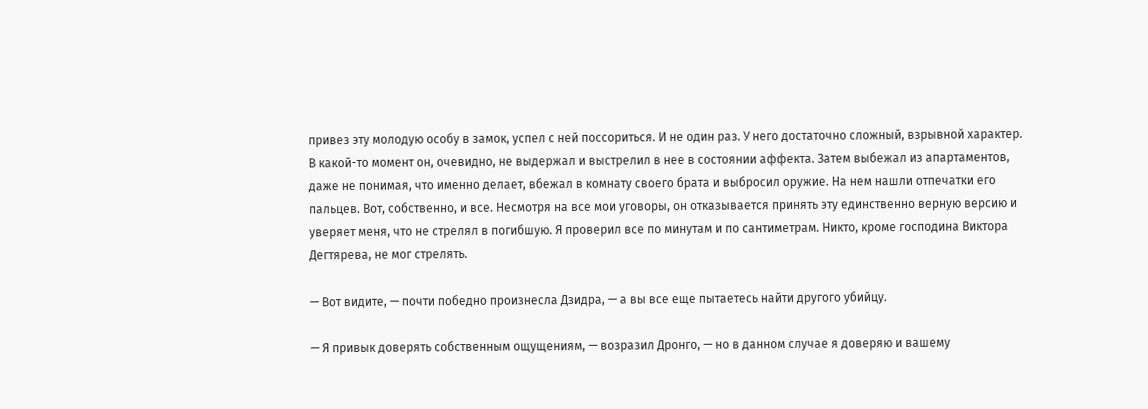привез эту молодую особу в замок, успел с ней поссориться. И не один раз. У него достаточно сложный, взрывной характер. В какой-то момент он, очевидно, не выдержал и выстрелил в нее в состоянии аффекта. Затем выбежал из апартаментов, даже не понимая, что именно делает, вбежал в комнату своего брата и выбросил оружие. На нем нашли отпечатки его пальцев. Вот, собственно, и все. Несмотря на все мои уговоры, он отказывается принять эту единственно верную версию и уверяет меня, что не стрелял в погибшую. Я проверил все по минутам и по сантиметрам. Никто, кроме господина Виктора Дегтярева, не мог стрелять.

— Вот видите, — почти победно произнесла Дзидра, — а вы все еще пытаетесь найти другого убийцу.

— Я привык доверять собственным ощущениям, — возразил Дронго, — но в данном случае я доверяю и вашему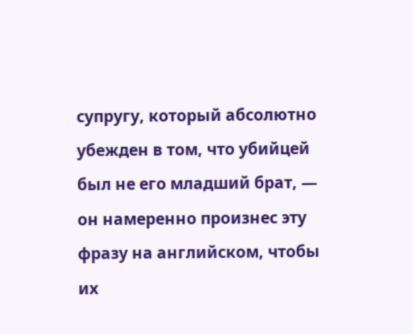супругу, который абсолютно убежден в том, что убийцей был не его младший брат, — он намеренно произнес эту фразу на английском, чтобы их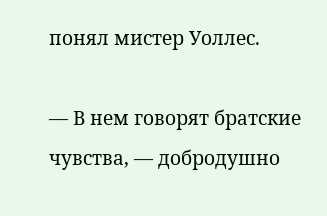понял мистер Уоллес.

— В нем говорят братские чувства, — добродушно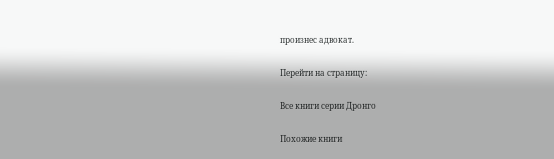произнес адвокат.

Перейти на страницу:

Все книги серии Дронго

Похожие книги